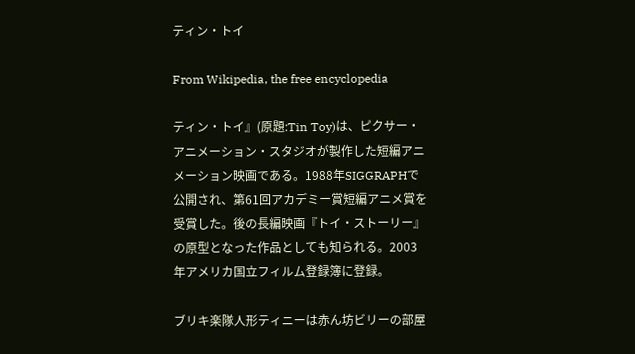ティン・トイ

From Wikipedia, the free encyclopedia

ティン・トイ』(原題:Tin Toy)は、ピクサー・アニメーション・スタジオが製作した短編アニメーション映画である。1988年SIGGRAPHで公開され、第61回アカデミー賞短編アニメ賞を受賞した。後の長編映画『トイ・ストーリー』の原型となった作品としても知られる。2003年アメリカ国立フィルム登録簿に登録。

ブリキ楽隊人形ティニーは赤ん坊ビリーの部屋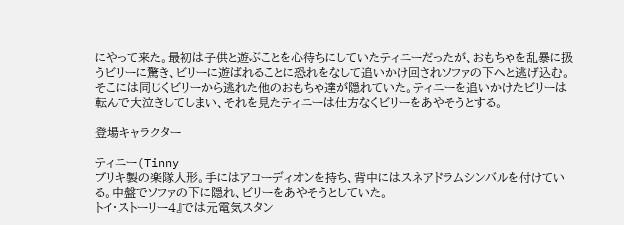にやって来た。最初は子供と遊ぶことを心待ちにしていたティニーだったが、おもちゃを乱暴に扱うビリーに驚き、ビリーに遊ばれることに恐れをなして追いかけ回されソファの下へと逃げ込む。そこには同じくビリーから逃れた他のおもちゃ達が隠れていた。ティニーを追いかけたビリーは転んで大泣きしてしまい、それを見たティニーは仕方なくビリーをあやそうとする。

登場キャラクター

ティニー(Tinny
ブリキ製の楽隊人形。手にはアコーディオンを持ち、背中にはスネアドラムシンバルを付けている。中盤でソファの下に隠れ、ビリーをあやそうとしていた。
トイ・ストーリー4』では元電気スタン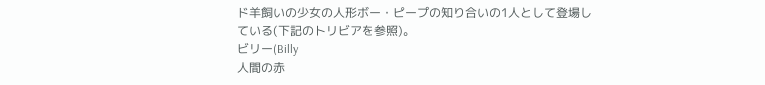ド羊飼いの少女の人形ボー・ピープの知り合いの1人として登場している(下記のトリビアを参照)。
ビリー(Billy
人間の赤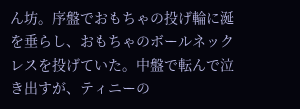ん坊。序盤でおもちゃの投げ輪に涎を垂らし、おもちゃのボールネックレスを投げていた。中盤で転んで泣き出すが、ティニーの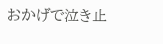おかげで泣き止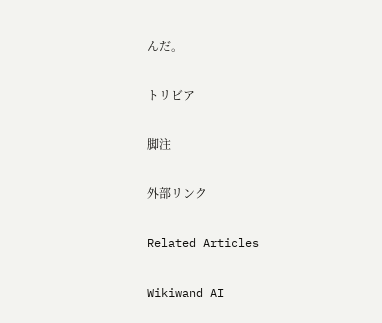んだ。

トリビア

脚注

外部リンク

Related Articles

Wikiwand AI